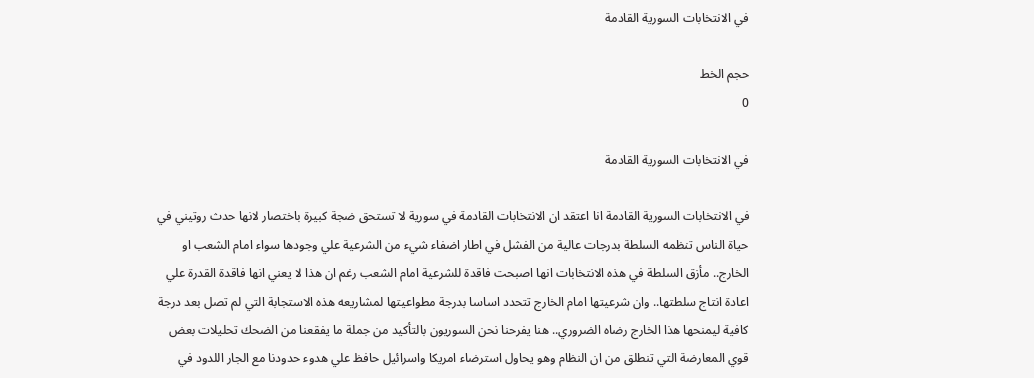في الانتخابات السورية القادمة

حجم الخط
0

في الانتخابات السورية القادمة

في الانتخابات السورية القادمة انا اعتقد ان الانتخابات القادمة في سورية لا تستحق ضجة كبيرة باختصار لانها حدث روتيني في حياة الناس تنظمه السلطة بدرجات عالية من الفشل في اطار اضفاء شيء من الشرعية علي وجودها سواء امام الشعب او الخارج.. مأزق السلطة في هذه الانتخابات انها اصبحت فاقدة للشرعية امام الشعب رغم ان هذا لا يعني انها فاقدة القدرة علي اعادة انتاج سلطتها.. وان شرعيتها امام الخارج تتحدد اساسا بدرجة مطواعيتها لمشاريعه هذه الاستجابة التي لم تصل بعد درجة كافية ليمنحها هذا الخارج رضاه الضروري.. هنا يفرحنا نحن السوريون بالتأكيد من جملة ما يفقعنا من الضحك تحليلات بعض قوي المعارضة التي تنطلق من ان النظام وهو يحاول استرضاء امريكا واسرائيل حافظ علي هدوء حدودنا مع الجار اللدود في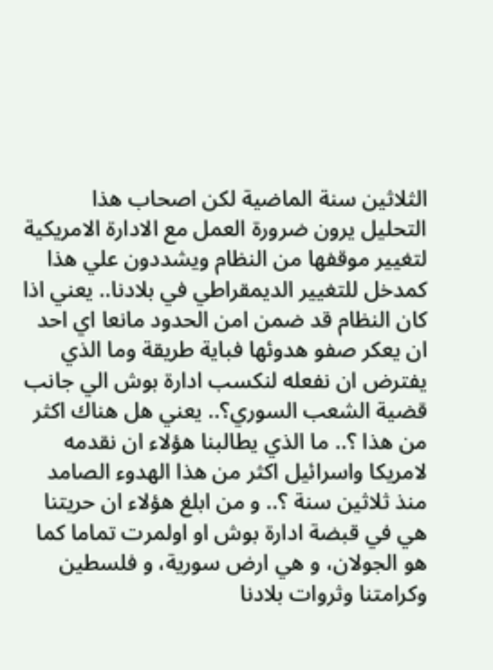الثلاثين سنة الماضية لكن اصحاب هذا التحليل يرون ضرورة العمل مع الادارة الامريكية لتغيير موقفها من النظام ويشددون علي هذا كمدخل للتغيير الديمقراطي في بلادنا.. يعني اذا كان النظام قد ضمن امن الحدود مانعا اي احد ان يعكر صفو هدوئها فباية طريقة وما الذي يفترض ان نفعله لنكسب ادارة بوش الي جانب قضية الشعب السوري؟.. يعني هل هناك اكثر من هذا ؟.. ما الذي يطالبنا هؤلاء ان نقدمه لامريكا واسرائيل اكثر من هذا الهدوء الصامد منذ ثلاثين سنة ؟.. و من ابلغ هؤلاء ان حريتنا هي في قبضة ادارة بوش او اولمرت تماما كما هو الجولان، و هي ارض سورية، و فلسطين وكرامتنا وثروات بلادنا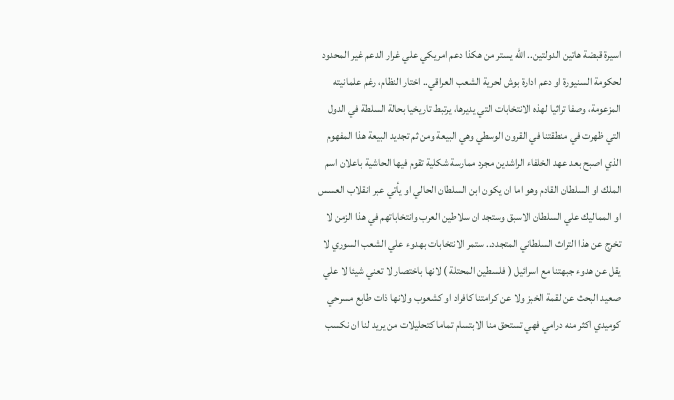اسيرة قبضة هاتين الدولتين.. الله يستر من هكذا دعم امريكي علي غرار الدعم غير المحدود لحكومة السنيورة او دعم ادارة بوش لحرية الشعب العراقي.. اختار النظام، رغم علمانيته المزعومة، وصفا تراثيا لهذه الانتخابات التي يديرها، يرتبط تاريخيا بحالة السلطة في الدول التي ظهرت في منطقتنا في القرون الوسطي وهي البيعة ومن ثم تجديد البيعة هذا المفهوم الذي اصبح بعد عهد الخلفاء الراشدين مجرد ممارسة شكلية تقوم فيها الحاشية باعلان اسم الملك او السلطان القادم وهو اما ان يكون ابن السلطان الحالي او يأتي عبر انقلاب العسس او المماليك علي السلطان الاسبق وستجد ان سلاطين العرب وانتخاباتهم في هذا الزمن لا تخرج عن هذا التراث السلطاني المتجدد.. ستمر الانتخابات بهدوء علي الشعب السوري لا يقل عن هدوء جبهتنا مع اسرائيل ( فلسطين المحتلة ) لانها باختصار لا تعني شيئا لا علي صعيد البحث عن لقمة الخبز ولا عن كرامتنا كافراد او كشعوب ولانها ذات طابع مسرحي كوميدي اكثر منه درامي فهي تستحق منا الابتسام تماما كتحليلات من يريد لنا ان نكسب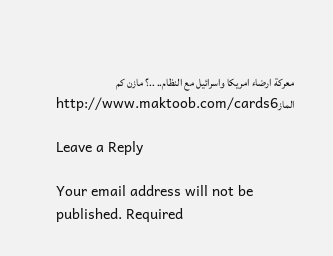معركة ارضاء امريكا واسرائيل مع النظام.. ..؟ مازن كم المازhttp://www.maktoob.com/cards6

Leave a Reply

Your email address will not be published. Required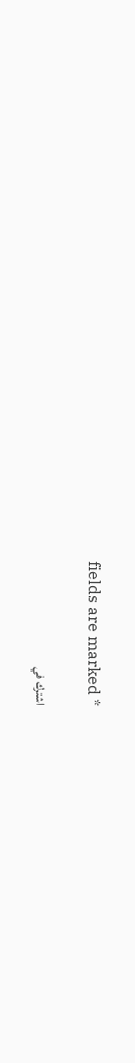fields are marked *

اشترك في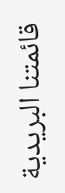قائمتنا البريدية